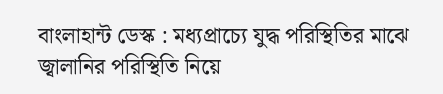বাংলাহান্ট ডেস্ক : মধ্যপ্রাচ্যে যুদ্ধ পরিস্থিতির মাঝে জ্বালানির পরিস্থিতি নিয়ে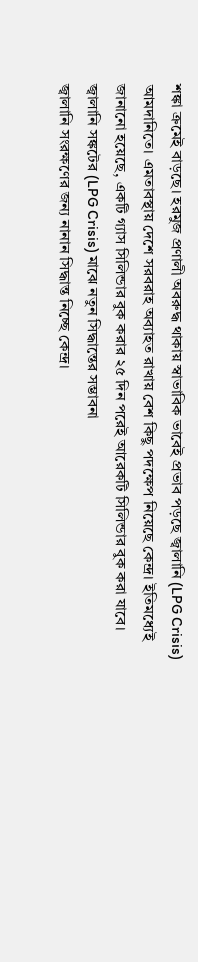শঙ্কা ক্রমেই বাড়ছে। হরমুজ প্রণালী অবরুদ্ধ থাকায় স্বাভাবিক ভাবেই প্রভাব পড়ছে জ্বালানি (LPG Crisis) আমদানিতে। এমতাবস্থায় দেশে সরবরাহ অব্যাহত রাখায় বেশ কিছু পদক্ষেপ নিয়েছে কেন্দ্র। ইতিমধ্যেই জানানো হয়েছে, একটি গ্যাস সিলিন্ডার বুক করার ২৫ দিন পরেই আরেকটি সিলিন্ডার বুক করা যাবে।
জ্বালানি সঙ্কটের (LPG Crisis) মাঝে নতুন সিদ্ধান্তের সম্ভাবনা
জ্বালানি সংরক্ষণের জন্য নানান সিদ্ধান্ত নিচ্ছে কেন্দ্র।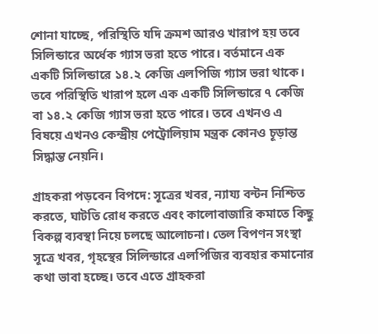শোনা যাচ্ছে, পরিস্থিতি যদি ক্রমশ আরও খারাপ হয় তবে সিলিন্ডারে অর্ধেক গ্যাস ভরা হতে পারে। বর্তমানে এক একটি সিলিন্ডারে ১৪.২ কেজি এলপিজি গ্যাস ভরা থাকে। তবে পরিস্থিতি খারাপ হলে এক একটি সিলিন্ডারে ৭ কেজি বা ১৪.২ কেজি গ্যাস ভরা হতে পারে। তবে এখনও এ বিষয়ে এখনও কেন্দ্রীয় পেট্রোলিয়াম মন্ত্রক কোনও চূড়ান্ত সিদ্ধান্ত নেয়নি।

গ্রাহকরা পড়বেন বিপদে: সূত্রের খবর, ন্যায্য বন্টন নিশ্চিত করতে, ঘাটতি রোধ করতে এবং কালোবাজারি কমাতে কিছু বিকল্প ব্যবস্থা নিয়ে চলছে আলোচনা। তেল বিপণন সংস্থা সূত্রে খবর, গৃহস্থের সিলিন্ডারে এলপিজির ব্যবহার কমানোর কথা ভাবা হচ্ছে। তবে এতে গ্রাহকরা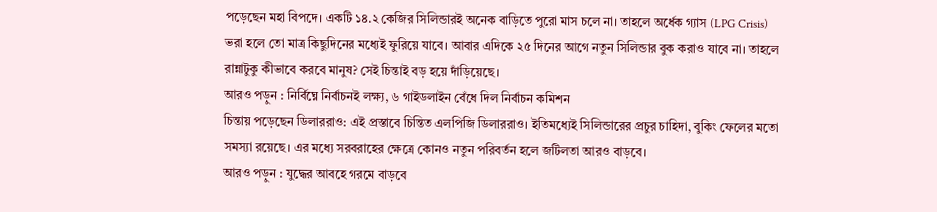পড়েছেন মহা বিপদে। একটি ১৪.২ কেজির সিলিন্ডারই অনেক বাড়িতে পুরো মাস চলে না। তাহলে অর্ধেক গ্যাস (LPG Crisis) ভরা হলে তো মাত্র কিছুদিনের মধ্যেই ফুরিয়ে যাবে। আবার এদিকে ২৫ দিনের আগে নতুন সিলিন্ডার বুক করাও যাবে না। তাহলে রান্নাটুকু কীভাবে করবে মানুষ? সেই চিন্তাই বড় হয়ে দাঁড়িয়েছে।
আরও পড়ুন : নির্বিঘ্নে নির্বাচনই লক্ষ্য, ৬ গাইডলাইন বেঁধে দিল নির্বাচন কমিশন
চিন্তায় পড়েছেন ডিলাররাও: এই প্রস্তাবে চিন্তিত এলপিজি ডিলাররাও। ইতিমধ্যেই সিলিন্ডারের প্রচুর চাহিদা, বুকিং ফেলের মতো সমস্যা রয়েছে। এর মধ্যে সরবরাহের ক্ষেত্রে কোনও নতুন পরিবর্তন হলে জটিলতা আরও বাড়বে।
আরও পড়ুন : যুদ্ধের আবহে গরমে বাড়বে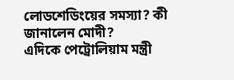লোডশেডিংয়ের সমস্যা? কী জানালেন মোদী?
এদিকে পেট্রোলিয়াম মন্ত্রী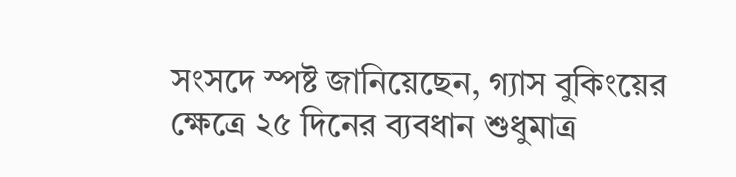সংসদে স্পষ্ট জানিয়েছেন, গ্যাস বুকিংয়ের ক্ষেত্রে ২৫ দিনের ব্যবধান শুধুমাত্র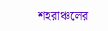শহরাঞ্চলের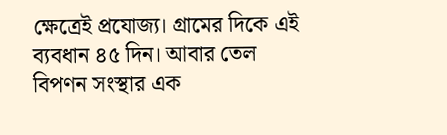ক্ষেত্রেই প্রযোজ্য। গ্রামের দিকে এই ব্যবধান ৪৫ দিন। আবার তেল বিপণন সংস্থার এক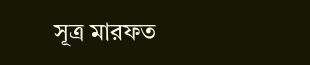সূত্র মারফত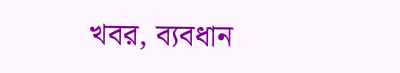খবর, ব্যবধান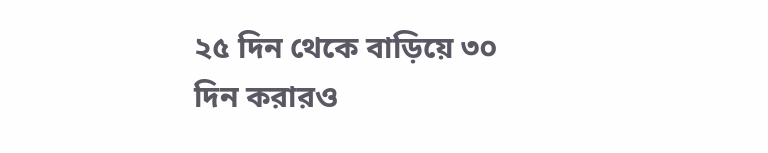২৫ দিন থেকে বাড়িয়ে ৩০ দিন করারও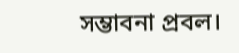সম্ভাবনা প্রবল।